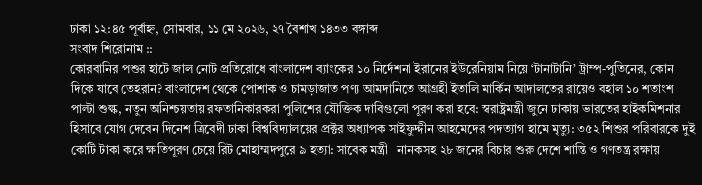ঢাকা ১২:৪৫ পূর্বাহ্ন, সোমবার, ১১ মে ২০২৬, ২৭ বৈশাখ ১৪৩৩ বঙ্গাব্দ
সংবাদ শিরোনাম ::
কোরবানির পশুর হাটে জাল নোট প্রতিরোধে বাংলাদেশ ব্যাংকের ১০ নির্দেশনা ইরানের ইউরেনিয়াম নিয়ে ‘টানাটানি’ ট্রাম্প-পুতিনের, কোন দিকে যাবে তেহরান? বাংলাদেশ থেকে পোশাক ও চামড়াজাত পণ্য আমদানিতে আগ্রহী ইতালি মার্কিন আদালতের রায়েও বহাল ১০ শতাংশ পাল্টা শুল্ক, নতুন অনিশ্চয়তায় রফতানিকারকরা পুলিশের যৌক্তিক দাবিগুলো পূরণ করা হবে: স্বরাষ্ট্রমন্ত্রী জুনে ঢাকায় ভারতের হাইকমিশনার হিসাবে যোগ দেবেন দিনেশ ত্রিবেদী ঢাকা বিশ্ববিদ্যালয়ের প্রক্টর অধ্যাপক সাইফুদ্দীন আহমেদের পদত্যাগ হামে মৃত্যু: ৩৫২ শিশুর পরিবারকে দুই কোটি টাকা করে ক্ষতিপূরণ চেয়ে রিট মোহাম্মদপুরে ৯ হত্যা: সাবেক মন্ত্রী   নানকসহ ২৮ জনের বিচার শুরু দেশে শান্তি ও গণতন্ত্র রক্ষায়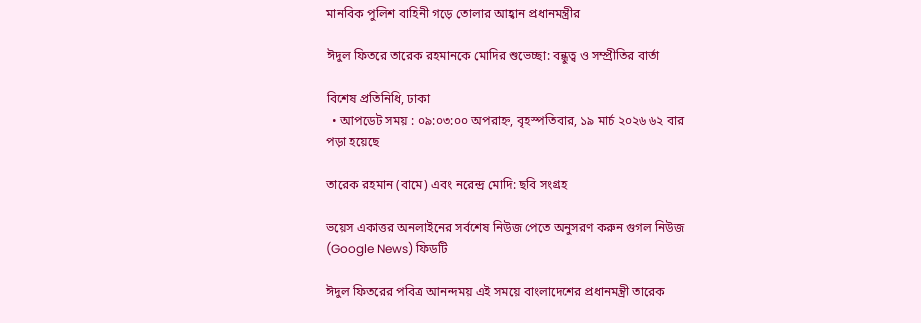মানবিক পুলিশ বাহিনী গড়ে তোলার আহ্বান প্রধানমন্ত্রীর

ঈদুল ফিতরে তারেক রহমানকে মোদির শুভেচ্ছা: বন্ধুত্ব ও সম্প্রীতির বার্তা

বিশেষ প্রতিনিধি, ঢাকা
  • আপডেট সময় : ০৯:০৩:০০ অপরাহ্ন, বৃহস্পতিবার, ১৯ মার্চ ২০২৬ ৬২ বার পড়া হয়েছে

তারেক রহমান (বামে) এবং ন‌রেন্দ্র মো‌দি: ছবি সংগ্রহ

ভয়েস একাত্তর অনলাইনের সর্বশেষ নিউজ পেতে অনুসরণ করুন গুগল নিউজ (Google News) ফিডটি

ঈদুল ফিতরের পবিত্র আনন্দময় এই সময়ে বাংলাদেশের প্রধানমন্ত্রী তারেক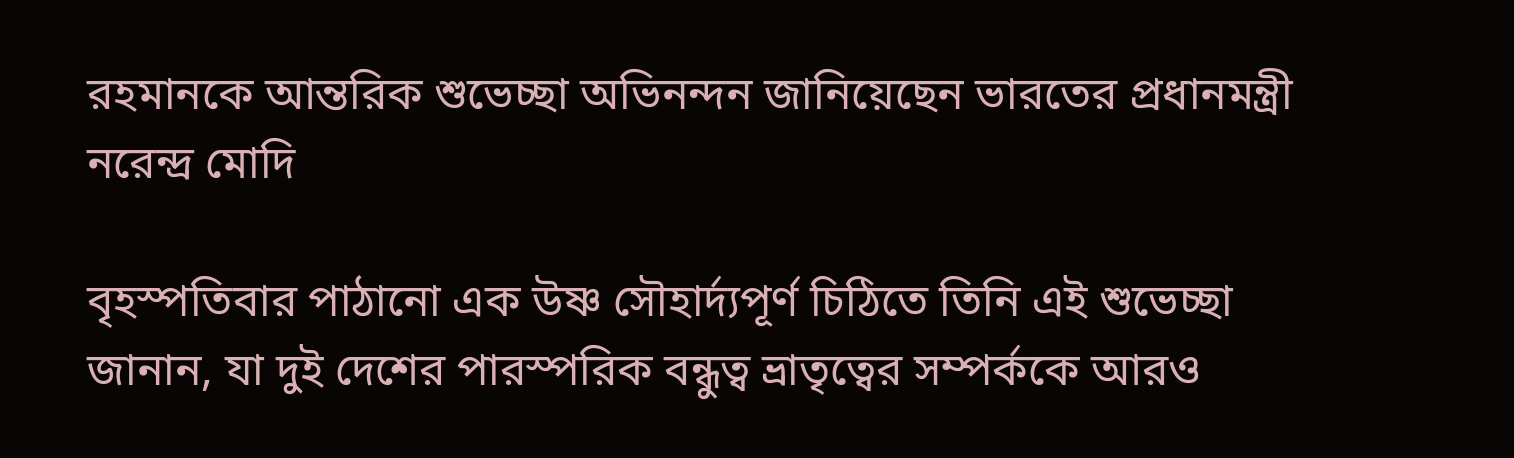রহমানকে আন্তরিক শুভেচ্ছা অভিনন্দন জানিয়েছেন ভারতের প্রধানমন্ত্রী নরেন্দ্র মোদি

বৃহস্পতিবার পাঠানো এক উষ্ণ সৌহার্দ্যপূর্ণ চিঠিতে তিনি এই শুভেচ্ছা জানান, যা দুই দেশের পারস্পরিক বন্ধুত্ব ভ্রাতৃত্বের সম্পর্ককে আরও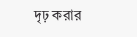দৃঢ় করার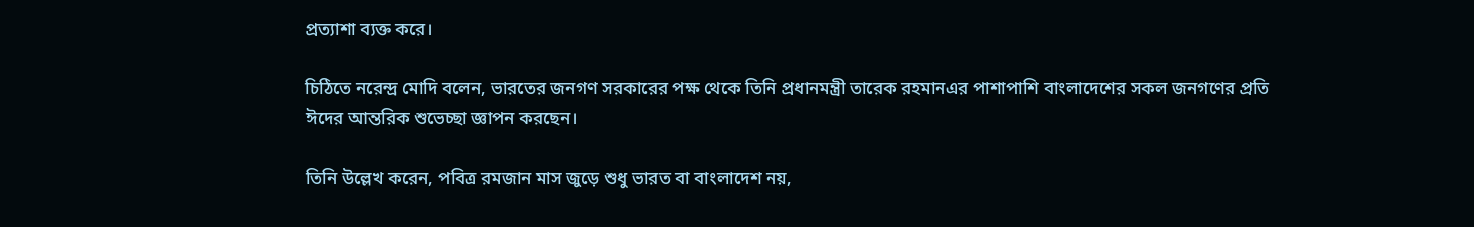প্রত্যাশা ব্যক্ত করে।

চিঠিতে নরেন্দ্র মোদি বলেন, ভারতের জনগণ সরকারের পক্ষ থেকে তিনি প্রধানমন্ত্রী তারেক রহমানএর পাশাপাশি বাংলাদেশের সকল জনগণের প্রতি ঈদের আন্তরিক শুভেচ্ছা জ্ঞাপন করছেন।

তিনি উল্লেখ করেন, পবিত্র রমজান মাস জুড়ে শুধু ভারত বা বাংলাদেশ নয়,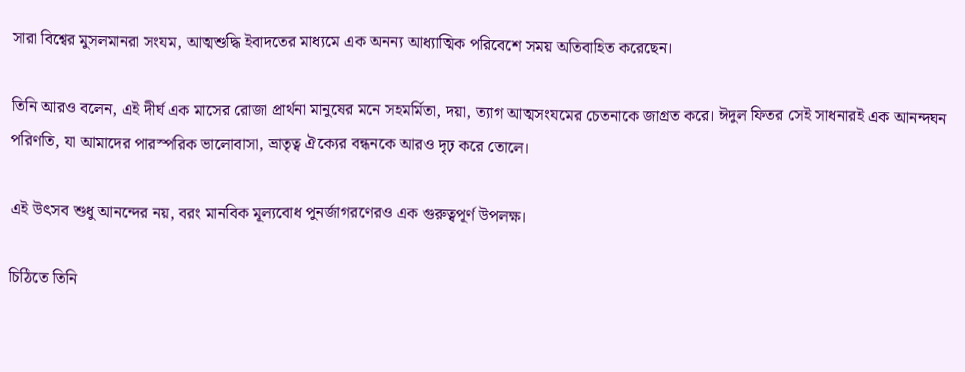সারা বিশ্বের মুসলমানরা সংযম, আত্মশুদ্ধি ইবাদতের মাধ্যমে এক অনন্য আধ্যাত্মিক পরিবেশে সময় অতিবাহিত করেছেন।

তিনি আরও বলেন, এই দীর্ঘ এক মাসের রোজা প্রার্থনা মানুষের মনে সহমর্মিতা, দয়া, ত্যাগ আত্মসংযমের চেতনাকে জাগ্রত করে। ঈদুল ফিতর সেই সাধনারই এক আনন্দঘন পরিণতি, যা আমাদের পারস্পরিক ভালোবাসা, ভ্রাতৃত্ব ঐক্যের বন্ধনকে আরও দৃঢ় করে তোলে।

এই উৎসব শুধু আনন্দের নয়, বরং মানবিক মূল্যবোধ পুনর্জাগরণেরও এক গুরুত্বপূর্ণ উপলক্ষ।

চিঠিতে তিনি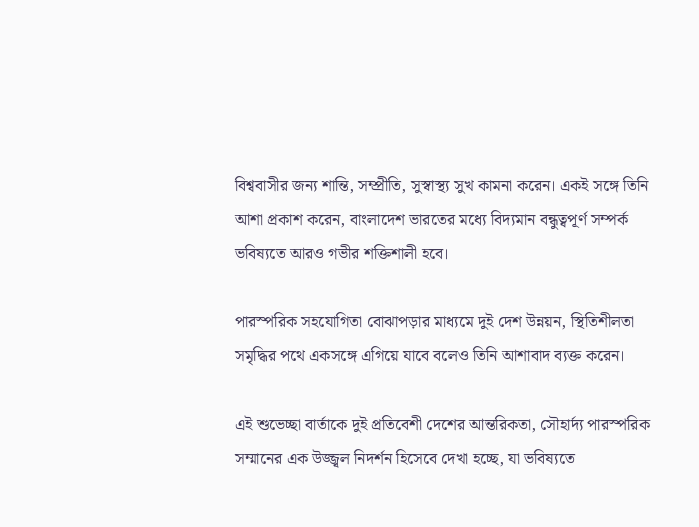বিশ্ববাসীর জন্য শান্তি, সম্প্রীতি, সুস্বাস্থ্য সুখ কামনা করেন। একই সঙ্গে তিনি আশা প্রকাশ করেন, বাংলাদেশ ভারতের মধ্যে বিদ্যমান বন্ধুত্বপূর্ণ সম্পর্ক ভবিষ্যতে আরও গভীর শক্তিশালী হবে।

পারস্পরিক সহযোগিতা বোঝাপড়ার মাধ্যমে দুই দেশ উন্নয়ন, স্থিতিশীলতা সমৃদ্ধির পথে একসঙ্গে এগিয়ে যাবে বলেও তিনি আশাবাদ ব্যক্ত করেন।

এই শুভেচ্ছা বার্তাকে দুই প্রতিবেশী দেশের আন্তরিকতা, সৌহার্দ্য পারস্পরিক সম্মানের এক উজ্জ্বল নিদর্শন হিসেবে দেখা হচ্ছে, যা ভবিষ্যতে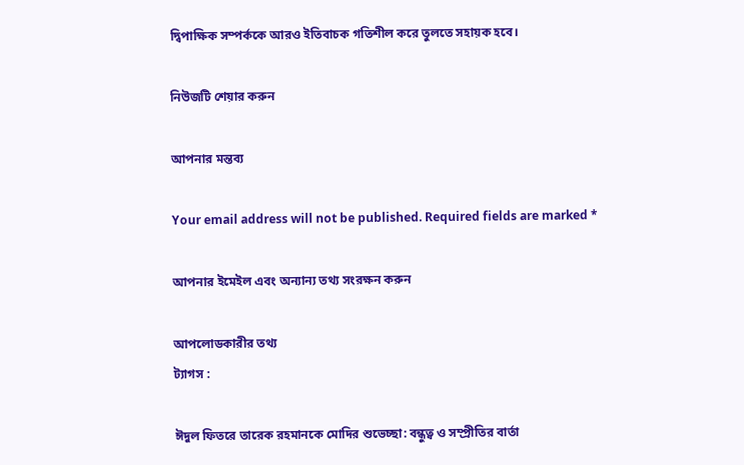দ্বিপাক্ষিক সম্পর্ককে আরও ইতিবাচক গতিশীল করে তুলতে সহায়ক হবে।

নিউজটি শেয়ার করুন

আপনার মন্তব্য

Your email address will not be published. Required fields are marked *

আপনার ইমেইল এবং অন্যান্য তথ্য সংরক্ষন করুন

আপলোডকারীর তথ্য
ট্যাগস :

ঈদুল ফিতরে তারেক রহমানকে মোদির শুভেচ্ছা: বন্ধুত্ব ও সম্প্রীতির বার্তা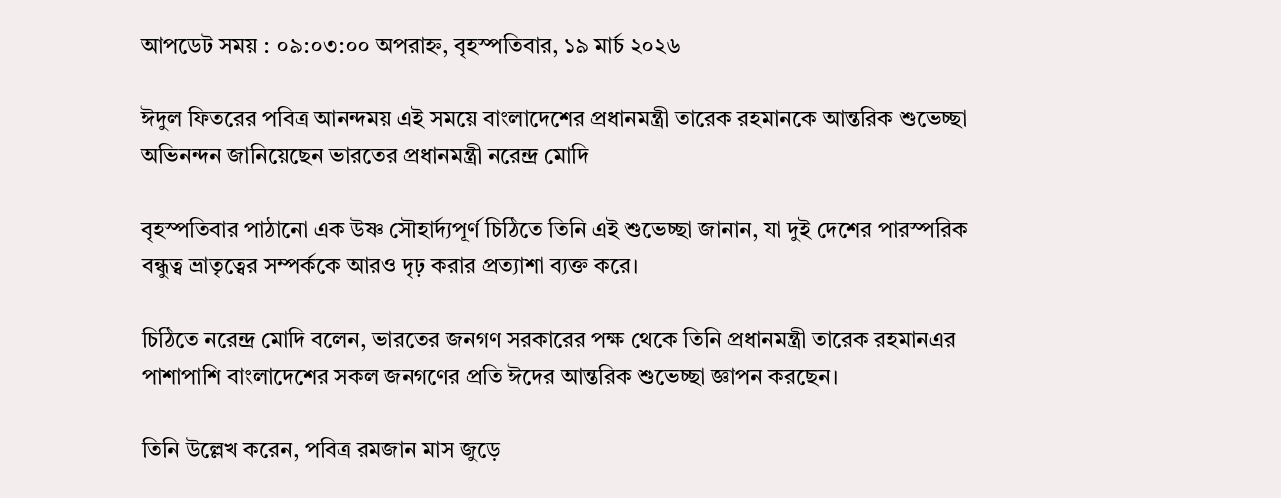আপডেট সময় : ০৯:০৩:০০ অপরাহ্ন, বৃহস্পতিবার, ১৯ মার্চ ২০২৬

ঈদুল ফিতরের পবিত্র আনন্দময় এই সময়ে বাংলাদেশের প্রধানমন্ত্রী তারেক রহমানকে আন্তরিক শুভেচ্ছা অভিনন্দন জানিয়েছেন ভারতের প্রধানমন্ত্রী নরেন্দ্র মোদি

বৃহস্পতিবার পাঠানো এক উষ্ণ সৌহার্দ্যপূর্ণ চিঠিতে তিনি এই শুভেচ্ছা জানান, যা দুই দেশের পারস্পরিক বন্ধুত্ব ভ্রাতৃত্বের সম্পর্ককে আরও দৃঢ় করার প্রত্যাশা ব্যক্ত করে।

চিঠিতে নরেন্দ্র মোদি বলেন, ভারতের জনগণ সরকারের পক্ষ থেকে তিনি প্রধানমন্ত্রী তারেক রহমানএর পাশাপাশি বাংলাদেশের সকল জনগণের প্রতি ঈদের আন্তরিক শুভেচ্ছা জ্ঞাপন করছেন।

তিনি উল্লেখ করেন, পবিত্র রমজান মাস জুড়ে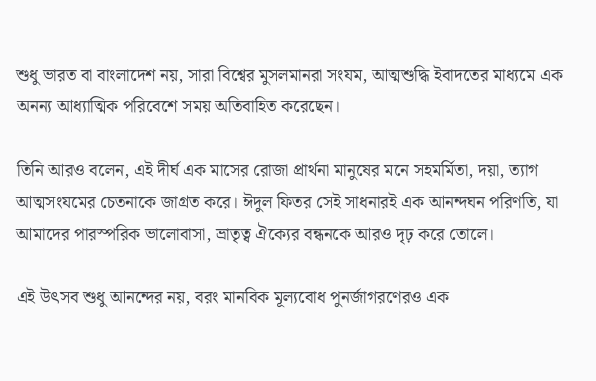শুধু ভারত বা বাংলাদেশ নয়, সারা বিশ্বের মুসলমানরা সংযম, আত্মশুদ্ধি ইবাদতের মাধ্যমে এক অনন্য আধ্যাত্মিক পরিবেশে সময় অতিবাহিত করেছেন।

তিনি আরও বলেন, এই দীর্ঘ এক মাসের রোজা প্রার্থনা মানুষের মনে সহমর্মিতা, দয়া, ত্যাগ আত্মসংযমের চেতনাকে জাগ্রত করে। ঈদুল ফিতর সেই সাধনারই এক আনন্দঘন পরিণতি, যা আমাদের পারস্পরিক ভালোবাসা, ভ্রাতৃত্ব ঐক্যের বন্ধনকে আরও দৃঢ় করে তোলে।

এই উৎসব শুধু আনন্দের নয়, বরং মানবিক মূল্যবোধ পুনর্জাগরণেরও এক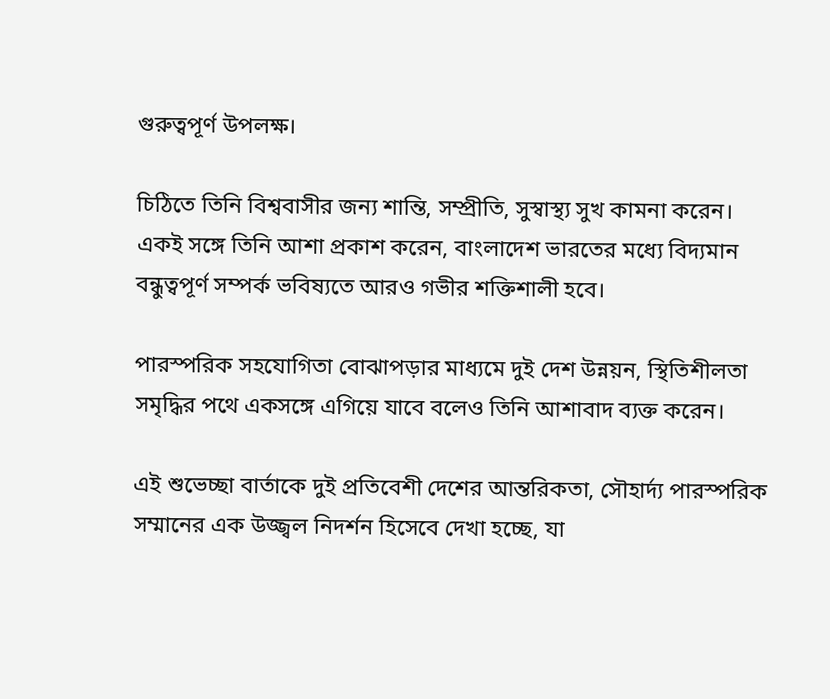গুরুত্বপূর্ণ উপলক্ষ।

চিঠিতে তিনি বিশ্ববাসীর জন্য শান্তি, সম্প্রীতি, সুস্বাস্থ্য সুখ কামনা করেন। একই সঙ্গে তিনি আশা প্রকাশ করেন, বাংলাদেশ ভারতের মধ্যে বিদ্যমান বন্ধুত্বপূর্ণ সম্পর্ক ভবিষ্যতে আরও গভীর শক্তিশালী হবে।

পারস্পরিক সহযোগিতা বোঝাপড়ার মাধ্যমে দুই দেশ উন্নয়ন, স্থিতিশীলতা সমৃদ্ধির পথে একসঙ্গে এগিয়ে যাবে বলেও তিনি আশাবাদ ব্যক্ত করেন।

এই শুভেচ্ছা বার্তাকে দুই প্রতিবেশী দেশের আন্তরিকতা, সৌহার্দ্য পারস্পরিক সম্মানের এক উজ্জ্বল নিদর্শন হিসেবে দেখা হচ্ছে, যা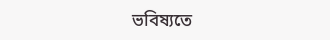ভবিষ্যতে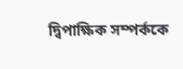দ্বিপাক্ষিক সম্পর্ককে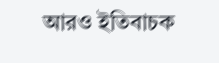আরও ইতিবাচক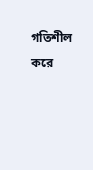গতিশীল করে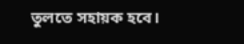তুলতে সহায়ক হবে।